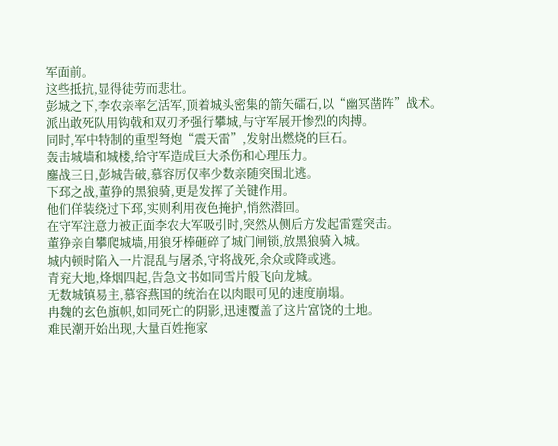军面前。
这些抵抗,显得徒劳而悲壮。
彭城之下,李农亲率乞活军,顶着城头密集的箭矢礌石,以“幽冥凿阵”战术。
派出敢死队用钩戟和双刃矛强行攀城,与守军展开惨烈的肉搏。
同时,军中特制的重型弩炮“震天雷”,发射出燃烧的巨石。
轰击城墙和城楼,给守军造成巨大杀伤和心理压力。
鏖战三日,彭城告破,慕容厉仅率少数亲随突围北逃。
下邳之战,董狰的黑狼骑,更是发挥了关键作用。
他们佯装绕过下邳,实则利用夜色掩护,悄然潜回。
在守军注意力被正面李农大军吸引时,突然从侧后方发起雷霆突击。
董狰亲自攀爬城墙,用狼牙棒砸碎了城门闸锁,放黑狼骑入城。
城内顿时陷入一片混乱与屠杀,守将战死,余众或降或逃。
青兖大地,烽烟四起,告急文书如同雪片般飞向龙城。
无数城镇易主,慕容燕国的统治在以肉眼可见的速度崩塌。
冉魏的玄色旗帜,如同死亡的阴影,迅速覆盖了这片富饶的土地。
难民潮开始出现,大量百姓拖家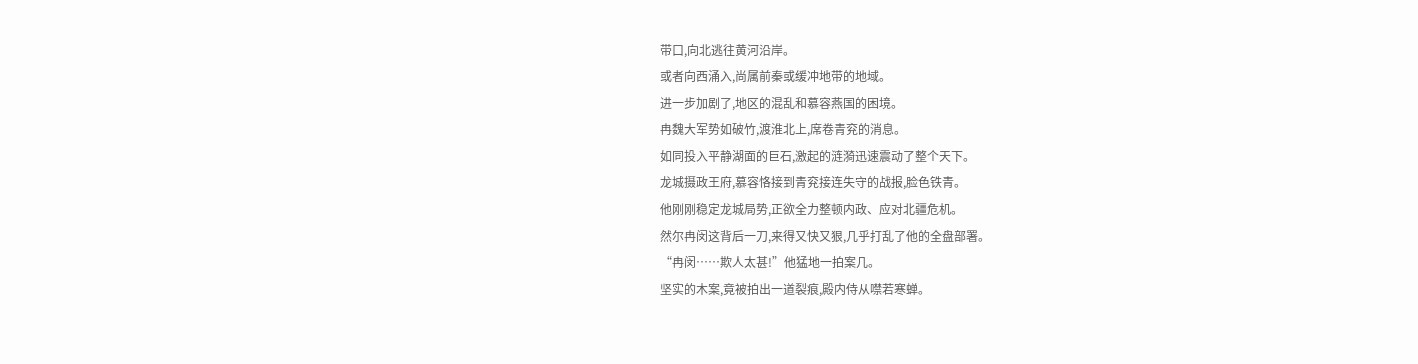带口,向北逃往黄河沿岸。
或者向西涌入,尚属前秦或缓冲地带的地域。
进一步加剧了,地区的混乱和慕容燕国的困境。
冉魏大军势如破竹,渡淮北上,席卷青兖的消息。
如同投入平静湖面的巨石,激起的涟漪迅速震动了整个天下。
龙城摄政王府,慕容恪接到青兖接连失守的战报,脸色铁青。
他刚刚稳定龙城局势,正欲全力整顿内政、应对北疆危机。
然尔冉闵这背后一刀,来得又快又狠,几乎打乱了他的全盘部署。
“冉闵……欺人太甚!”他猛地一拍案几。
坚实的木案,竟被拍出一道裂痕,殿内侍从噤若寒蝉。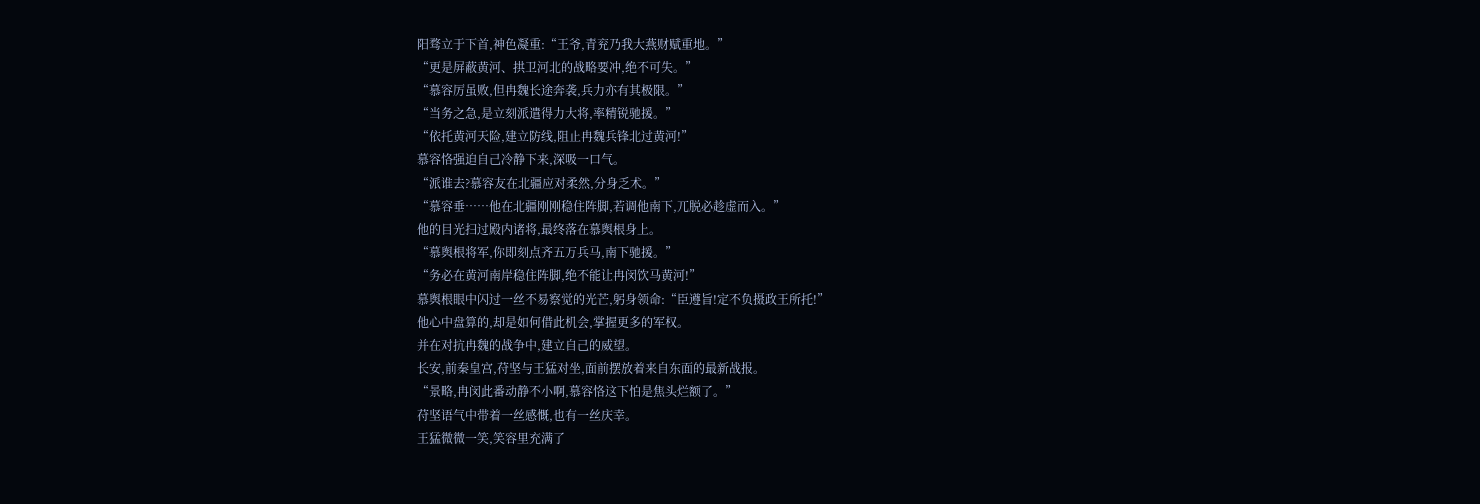阳骛立于下首,神色凝重:“王爷,青兖乃我大燕财赋重地。”
“更是屏蔽黄河、拱卫河北的战略要冲,绝不可失。”
“慕容厉虽败,但冉魏长途奔袭,兵力亦有其极限。”
“当务之急,是立刻派遣得力大将,率精锐驰援。”
“依托黄河天险,建立防线,阻止冉魏兵锋北过黄河!”
慕容恪强迫自己冷静下来,深吸一口气。
“派谁去?慕容友在北疆应对柔然,分身乏术。”
“慕容垂……他在北疆刚刚稳住阵脚,若调他南下,兀脱必趁虚而入。”
他的目光扫过殿内诸将,最终落在慕舆根身上。
“慕舆根将军,你即刻点齐五万兵马,南下驰援。”
“务必在黄河南岸稳住阵脚,绝不能让冉闵饮马黄河!”
慕舆根眼中闪过一丝不易察觉的光芒,躬身领命:“臣遵旨!定不负摄政王所托!”
他心中盘算的,却是如何借此机会,掌握更多的军权。
并在对抗冉魏的战争中,建立自己的威望。
长安,前秦皇宫,苻坚与王猛对坐,面前摆放着来自东面的最新战报。
“景略,冉闵此番动静不小啊,慕容恪这下怕是焦头烂额了。”
苻坚语气中带着一丝感慨,也有一丝庆幸。
王猛微微一笑,笑容里充满了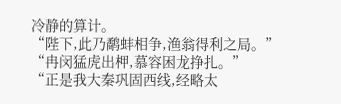冷静的算计。
“陛下,此乃鹬蚌相争,渔翁得利之局。”
“冉闵猛虎出柙,慕容困龙挣扎。”
“正是我大秦巩固西线,经略太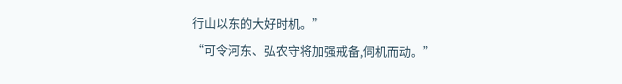行山以东的大好时机。”
“可令河东、弘农守将加强戒备,伺机而动。”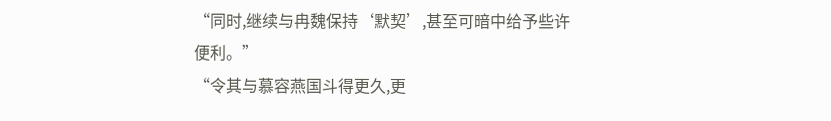“同时,继续与冉魏保持‘默契’,甚至可暗中给予些许便利。”
“令其与慕容燕国斗得更久,更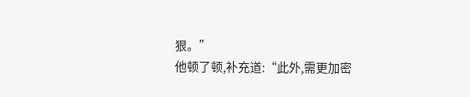狠。”
他顿了顿,补充道:“此外,需更加密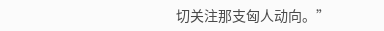切关注那支匈人动向。”